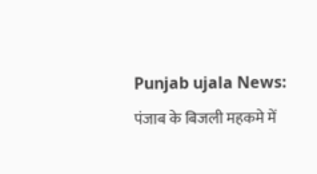Punjab ujala News: पंजाब के बिजली महकमे में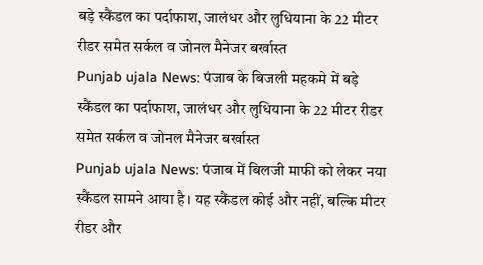बड़े स्कैंडल का पर्दाफाश, जालंधर और लुधियाना के 22 मीटर रीडर समेत सर्कल व जोनल मैनेजर बर्खास्त
Punjab ujala News: पंजाब के बिजली महकमे में बड़े स्कैंडल का पर्दाफाश, जालंधर और लुधियाना के 22 मीटर रीडर समेत सर्कल व जोनल मैनेजर बर्खास्त
Punjab ujala News: पंजाब में बिलजी माफी को लेकर नया स्कैंडल सामने आया है। यह स्कैंडल कोई और नहीं, बल्कि मीटर रीडर और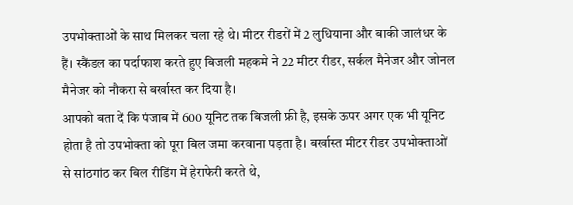उपभोक्ताओं के साथ मिलकर चला रहे थे। मीटर रीडरों में 2 लुधियाना और बाकी जालंधर के हैं। स्कैंडल का पर्दाफाश करते हुए बिजली महकमे ने 22 मीटर रीडर, सर्कल मैनेजर और जोनल मैनेजर को नौकरा से बर्खास्त कर दिया है।
आपको बता दें कि पंजाब में 600 यूनिट तक बिजली फ्री है, इसके ऊपर अगर एक भी यूनिट होता है तो उपभोक्ता को पूरा बिल जमा करवाना पड़ता है। बर्खास्त मीटर रीडर उपभोक्ताओं से सांठगांठ कर बिल रीडिंग में हेराफेरी करते थे,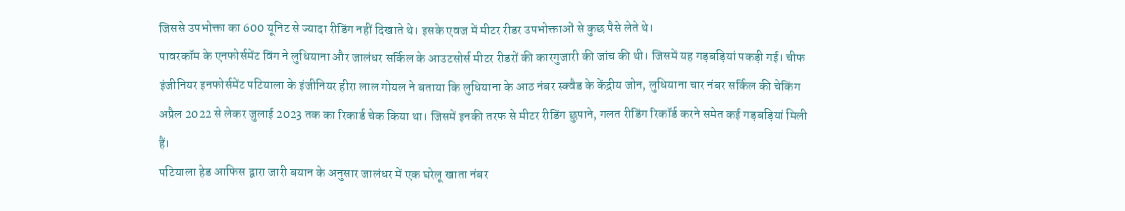जिससे उपभोक्ता का 600 यूनिट से ज्यादा रीडिंग नहीं दिखाते थे। इसके एवज में मीटर रीडर उपभोक्ताओं से कुछ पैसे लेते थे।
पावरकॉम के एनफोर्समेंट विंग ने लुधियाना और जालंधर सर्किल के आउटसोर्स मीटर रीडरों की कारगुजारी की जांच की थी। जिसमें यह गड़बड़ियां पकड़ी गई। चीफ इंजीनियर इनफोर्समेंट पटियाला के इंजीनियर हीरा लाल गोयल ने बताया कि लुधियाना के आठ नंबर स्क्वैड के केंद्रीय जोन, लुधियाना चार नंबर सर्किल की चेकिंग अप्रैल 2022 से लेकर जुलाई 2023 तक का रिकार्ड चेक किया था। जिसमें इनकी तरफ से मीटर रीडिंग छुपाने, गलत रीडिंग रिकॉर्ड करने समेत कई गड़बड़ियां मिली हैं।
पटियाला हेड आफिस द्वारा जारी बयान के अनुसार जालंधर में एक घरेलू खाता नंबर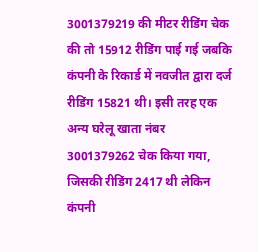3001379219 की मीटर रीडिंग चेक की तो 15912 रीडिंग पाई गई जबकि कंपनी के रिकार्ड में नवजीत द्वारा दर्ज रीडिंग 15821 थी। इसी तरह एक अन्य घरेलू खाता नंबर 3001379262 चेक किया गया, जिसकी रीडिंग 2417 थी लेकिन कंपनी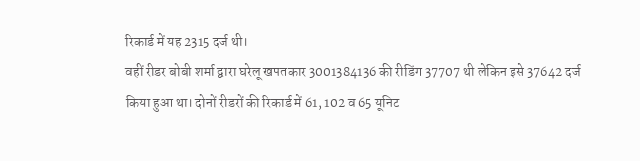रिकार्ड में यह 2315 दर्ज थी।
वहीं रीडर बोबी शर्मा द्वारा घरेलू खपतकार 3001384136 की रीडिंग 37707 थी लेकिन इसे 37642 दर्ज किया हुआ था। दोनों रीडरों की रिकार्ड में 61, 102 व 65 यूनिट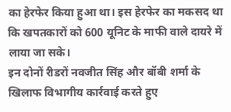का हेरफेर किया हुआ था। इस हेरफेर का मकसद था कि खपतकारों को 600 यूनिट के माफी वाले दायरे में लाया जा सके।
इन दोनों रीडरों नवजीत सिंह और बॉबी शर्मा के खिलाफ विभागीय कार्रवाई करते हुए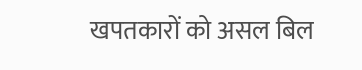खपतकारों को असल बिल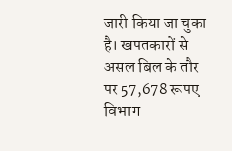जारी किया जा चुका है। खपतकारों से असल बिल के तौर पर 57,678 रूपए विभाग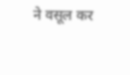ने वसूल कर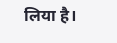लिया है।